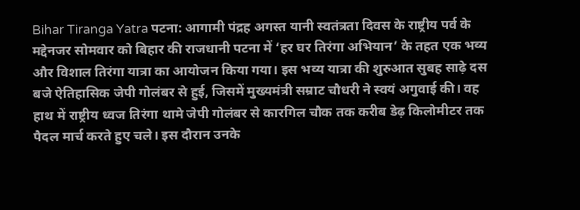Bihar Tiranga Yatra पटना: आगामी पंद्रह अगस्त यानी स्वतंत्रता दिवस के राष्ट्रीय पर्व के मद्देनजर सोमवार को बिहार की राजधानी पटना में ‘हर घर तिरंगा अभियान’ के तहत एक भव्य और विशाल तिरंगा यात्रा का आयोजन किया गया। इस भव्य यात्रा की शुरुआत सुबह साढ़े दस बजे ऐतिहासिक जेपी गोलंबर से हुई, जिसमें मुख्यमंत्री सम्राट चौधरी ने स्वयं अगुवाई की। वह हाथ में राष्ट्रीय ध्वज तिरंगा थामे जेपी गोलंबर से कारगिल चौक तक करीब डेढ़ किलोमीटर तक पैदल मार्च करते हुए चले। इस दौरान उनके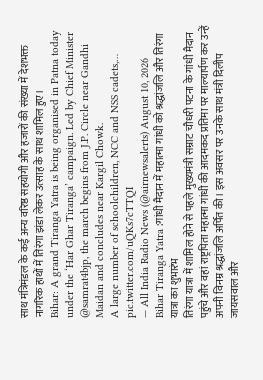साथ मंत्रिमंडल के कई अन्य वरिष्ठ सहयोगी और हजारों की संख्या में देशभक्त नागरिक हाथों में तिरंगा झंडा लेकर उत्साह के साथ शामिल हुए।
Bihar: A grand Tiranga Yatra is being organised in Patna today under the ‘Har Ghar Tiranga’ campaign. Led by Chief Minister @samrat4bjp, the march begins from J.P. Circle near Gandhi Maidan and concludes near Kargil Chowk.
A large number of schoolchildren, NCC and NSS cadets,… pic.twitter.com/uQKs7cTTQI
— All India Radio News (@airnewsalerts) August 10, 2026
Bihar Tiranga Yatra :गांधी मैदान में महात्मा गांधी को श्रद्धांजलि और तिरंगा यात्रा का शुभारंभ
तिरंगा यात्रा में शामिल होने से पहले मुख्यमंत्री सम्राट चौधरी पटना के गांधी मैदान पहुंचे और वहां राष्ट्रपिता महात्मा गांधी की आदमकद प्रतिमा पर माल्यार्पण कर उन्हें अपनी विनम्र श्रद्धांजलि अर्पित की। इस अवसर पर उनके साथ मंत्री दिलीप जायसवाल और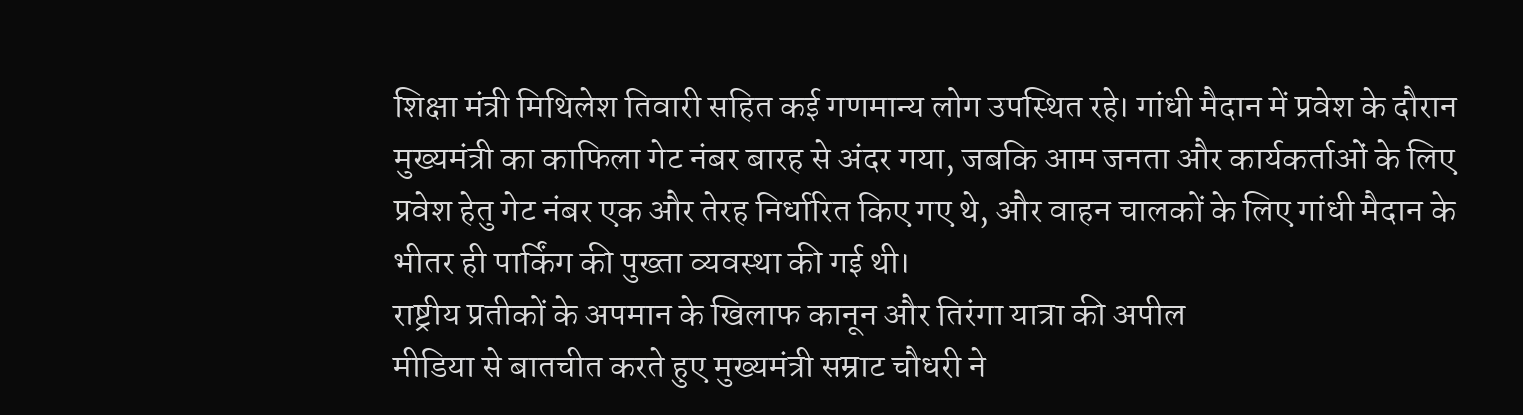शिक्षा मंत्री मिथिलेश तिवारी सहित कई गणमान्य लोग उपस्थित रहे। गांधी मैदान में प्रवेश के दौरान मुख्यमंत्री का काफिला गेट नंबर बारह से अंदर गया, जबकि आम जनता और कार्यकर्ताओं के लिए प्रवेश हेतु गेट नंबर एक और तेरह निर्धारित किए गए थे, और वाहन चालकों के लिए गांधी मैदान के भीतर ही पार्किंग की पुख्ता व्यवस्था की गई थी।
राष्ट्रीय प्रतीकों के अपमान के खिलाफ कानून और तिरंगा यात्रा की अपील
मीडिया से बातचीत करते हुए मुख्यमंत्री सम्राट चौधरी ने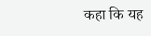कहा कि यह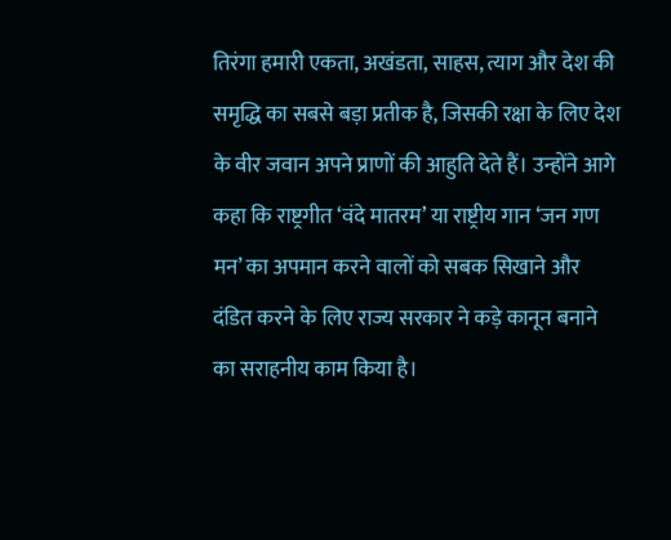तिरंगा हमारी एकता, अखंडता, साहस, त्याग और देश की समृद्धि का सबसे बड़ा प्रतीक है, जिसकी रक्षा के लिए देश के वीर जवान अपने प्राणों की आहुति देते हैं। उन्होंने आगे कहा कि राष्ट्रगीत ‘वंदे मातरम’ या राष्ट्रीय गान ‘जन गण मन’ का अपमान करने वालों को सबक सिखाने और दंडित करने के लिए राज्य सरकार ने कड़े कानून बनाने का सराहनीय काम किया है।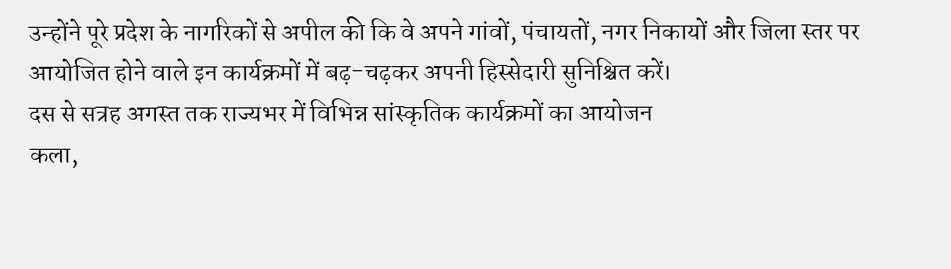उन्होंने पूरे प्रदेश के नागरिकों से अपील की कि वे अपने गांवों, पंचायतों, नगर निकायों और जिला स्तर पर आयोजित होने वाले इन कार्यक्रमों में बढ़-चढ़कर अपनी हिस्सेदारी सुनिश्चित करें।
दस से सत्रह अगस्त तक राज्यभर में विभिन्न सांस्कृतिक कार्यक्रमों का आयोजन
कला,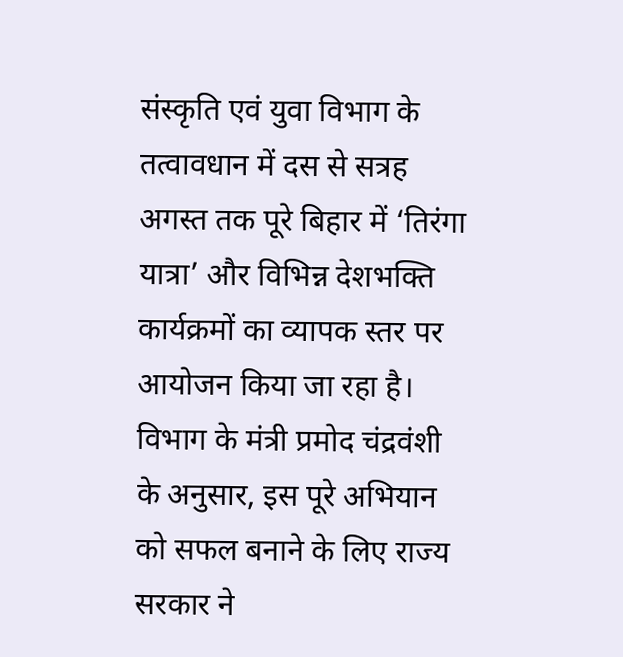संस्कृति एवं युवा विभाग के तत्वावधान में दस से सत्रह अगस्त तक पूरे बिहार में ‘तिरंगा यात्रा’ और विभिन्न देशभक्ति कार्यक्रमों का व्यापक स्तर पर आयोजन किया जा रहा है। विभाग के मंत्री प्रमोद चंद्रवंशी के अनुसार, इस पूरे अभियान को सफल बनाने के लिए राज्य सरकार ने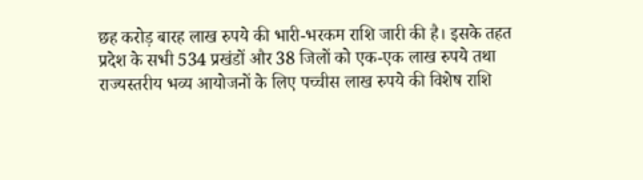छह करोड़ बारह लाख रुपये की भारी-भरकम राशि जारी की है। इसके तहत प्रदेश के सभी 534 प्रखंडों और 38 जिलों को एक-एक लाख रुपये तथा राज्यस्तरीय भव्य आयोजनों के लिए पच्चीस लाख रुपये की विशेष राशि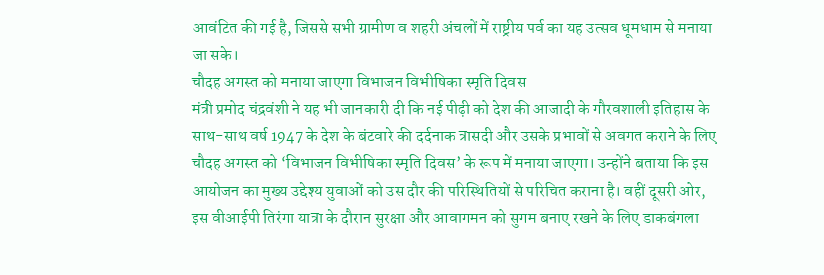आवंटित की गई है, जिससे सभी ग्रामीण व शहरी अंचलों में राष्ट्रीय पर्व का यह उत्सव धूमधाम से मनाया जा सके।
चौदह अगस्त को मनाया जाएगा विभाजन विभीषिका स्मृति दिवस
मंत्री प्रमोद चंद्रवंशी ने यह भी जानकारी दी कि नई पीढ़ी को देश की आजादी के गौरवशाली इतिहास के साथ-साथ वर्ष 1947 के देश के बंटवारे की दर्दनाक त्रासदी और उसके प्रभावों से अवगत कराने के लिए चौदह अगस्त को ‘विभाजन विभीषिका स्मृति दिवस’ के रूप में मनाया जाएगा। उन्होंने बताया कि इस आयोजन का मुख्य उद्देश्य युवाओं को उस दौर की परिस्थितियों से परिचित कराना है। वहीं दूसरी ओर, इस वीआईपी तिरंगा यात्रा के दौरान सुरक्षा और आवागमन को सुगम बनाए रखने के लिए डाकबंगला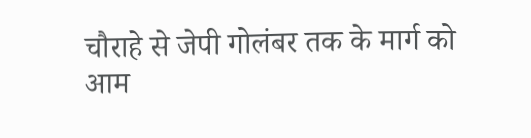चौराहे से जेपी गोलंबर तक के मार्ग को आम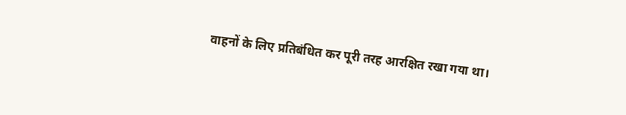वाहनों के लिए प्रतिबंधित कर पूरी तरह आरक्षित रखा गया था।